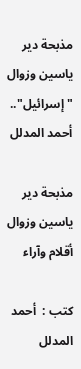مذبحة دير ياسين وزوال "إسرائيل".. أحمد المدلل

مذبحة دير ياسين وزوال
أقلام وآراء

كتب :  أحمد المدلل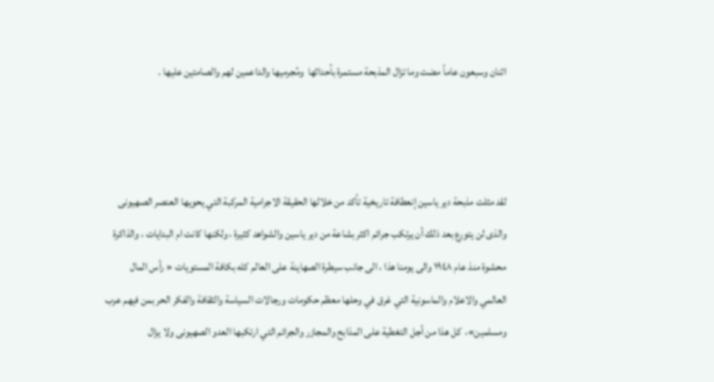اثنان وسبعون عاماً مضت وما تزال المذبحة مستمرة بأحداثها  ومُجرميها والداعمين لهم والصامتين عليها .



لقد مثلت مذبحة دير ياسين إنعطافة تاريخية تأكد من خلالها الحقيقة الاجرامية المركبة التي يحويها العنصر الصهيونى والذى لن يتورع بعد ذلك أن يرتكب جرائم اكثر بشاعة من دير ياسين والشواهد كثيرة ، ولكنها كانت ام البدايات ، والذاكرة محشوة منذ عام ١٩٤٨ والى يومنا هذا ، الى جانب سيطرة الصهاينة على العالم كله بكافة المستويات « رأس المال العالمي والاعلام والماسونية التي غرق في وحلها معظم حكومات ورجالات السياسة والثقافة والفكر الحر بمن فيهم عرب ومسلمين»،  كل هذا من أجل التغطية على المذابح والمجازر والجرائم التي ارتكبها العدو الصهيونى ولا يزال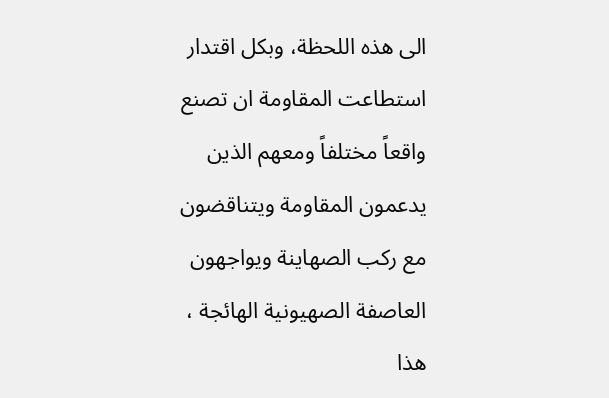الى هذه اللحظة، وبكل اقتدار استطاعت المقاومة ان تصنع واقعاً مختلفاً ومعهم الذين يدعمون المقاومة ويتناقضون مع ركب الصهاينة ويواجهون العاصفة الصهيونية الهائجة ، هذا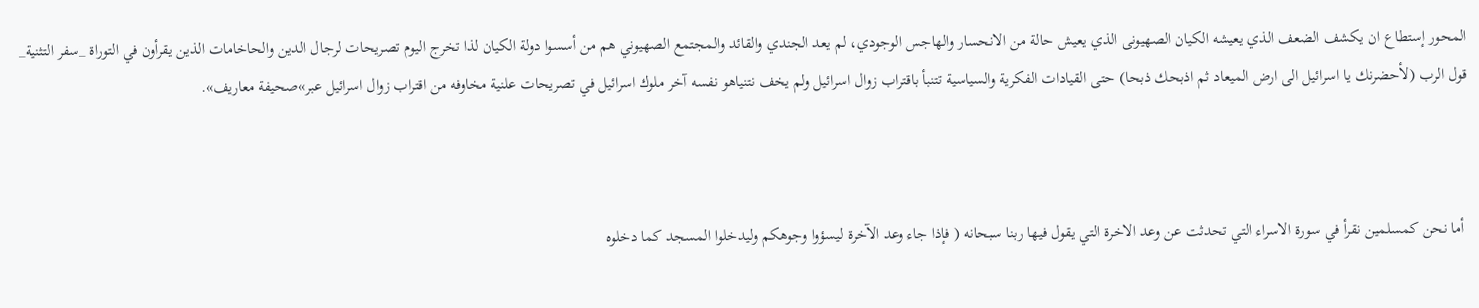المحور إستطاع ان يكشف الضعف الذي يعيشه الكيان الصهيونى الذي يعيش حالة من الانحسار والهاجس الوجودي، لم يعد الجندي والقائد والمجتمع الصهيوني هم من أسسوا دولة الكيان لذا تخرج اليوم تصريحات لرجال الدين والحاخامات الذين يقرأون في التوراة _سفر التثنية_ قول الرب (لأحضرنك يا اسرائيل الى ارض الميعاد ثم اذبحك ذبحا) حتى القيادات الفكرية والسياسية تتنبأ باقتراب زوال اسرائيل ولم يخف نتنياهو نفسه آخر ملوك اسرائيل في تصريحات علنية مخاوفه من اقتراب زوال اسرائيل عبر»صحيفة معاريف».



 أما نحن كمسلمين نقرأ في سورة الاسراء التي تحدثت عن وعد الاخرة التي يقول فيها ربنا سبحانه ( فإذا جاء وعد الآخرة ليسؤوا وجوهكم وليدخلوا المسجد كما دخلوه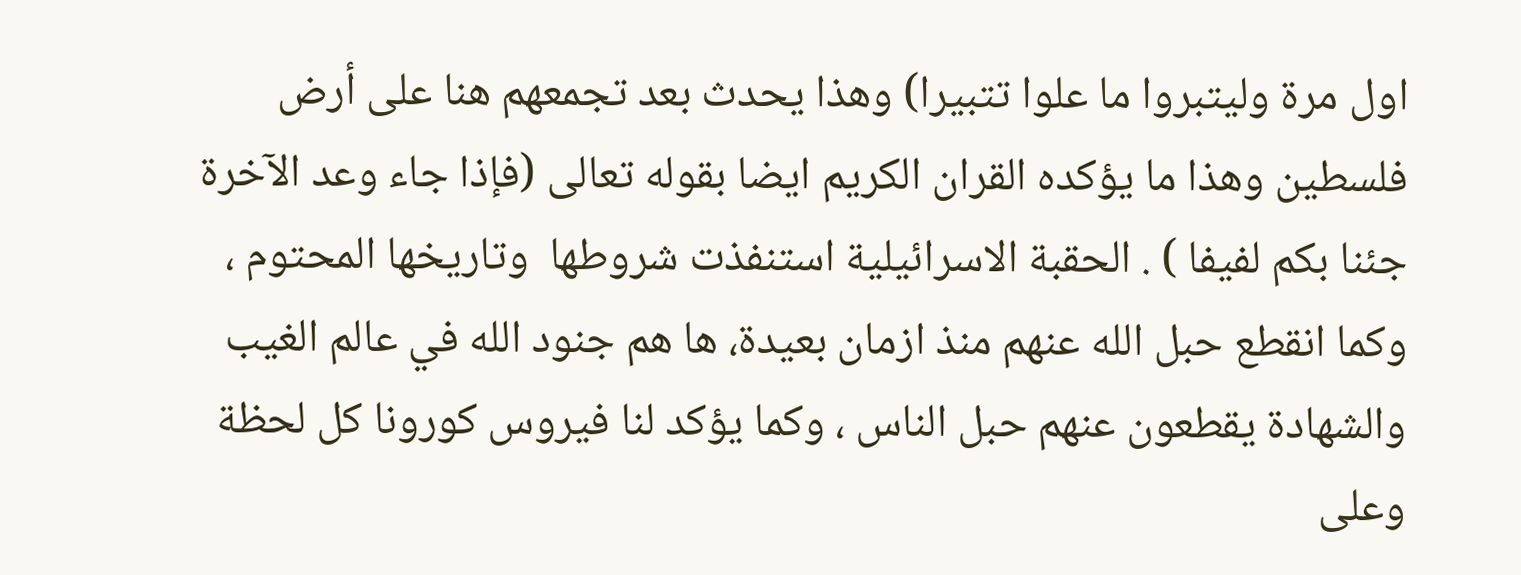اول مرة وليتبروا ما علوا تتبيرا) وهذا يحدث بعد تجمعهم هنا على أرض فلسطين وهذا ما يؤكده القران الكريم ايضا بقوله تعالى (فإذا جاء وعد الآخرة جئنا بكم لفيفا ) . الحقبة الاسرائيلية استنفذت شروطها  وتاريخها المحتوم ، وكما انقطع حبل الله عنهم منذ ازمان بعيدة، ها هم جنود الله في عالم الغيب والشهادة يقطعون عنهم حبل الناس ، وكما يؤكد لنا فيروس كورونا كل لحظة وعلى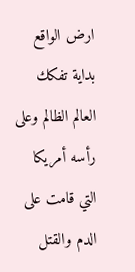ارض الواقع  بداية تفكك العالم الظالم وعلى رأسه أمريكا التي قامت على الدم والقتل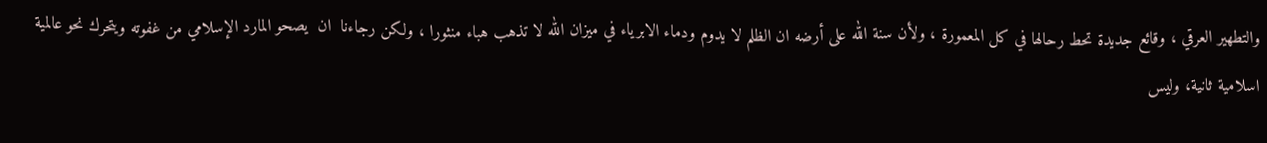والتطهير العرقي ، وقائع جديدة تحط رحالها في كل المعمورة ، ولأن سنة الله على أرضه ان الظلم لا يدوم ودماء الابرياء في ميزان الله لا تذهب هباء منثورا ، ولكن رجاءنا  ان  يصحو المارد الإسلامي من غفوته ويتحرك نحو عالمية اسلامية ثانية، وليس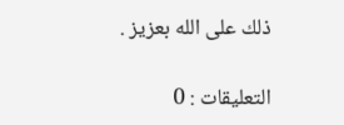ذلك على الله بعزيز .

التعليقات : 0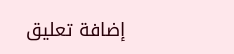إضافة تعليق